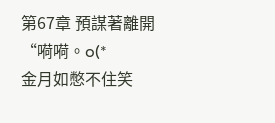第67章 預謀著離開
“嗬嗬。o(*
金月如憋不住笑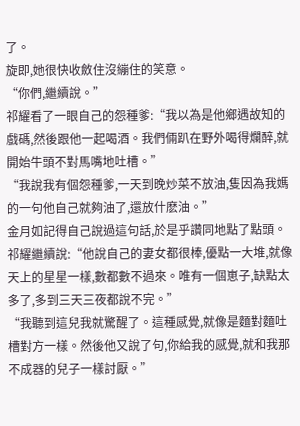了。
旋即,她很快收斂住沒繃住的笑意。
“你們,繼續說。”
祁耀看了一眼自己的怨種爹:“我以為是他鄉遇故知的戲碼,然後跟他一起喝酒。我們倆趴在野外喝得爛醉,就開始牛頭不對馬嘴地吐槽。”
“我說我有個怨種爹,一天到晚炒菜不放油,隻因為我媽的一句他自己就夠油了,還放什麽油。”
金月如記得自己說過這句話,於是乎讚同地點了點頭。
祁耀繼續說:“他說自己的妻女都很棒,優點一大堆,就像天上的星星一樣,數都數不過來。唯有一個崽子,缺點太多了,多到三天三夜都說不完。”
“我聽到這兒我就驚醒了。這種感覺,就像是麵對麵吐槽對方一樣。然後他又說了句,你給我的感覺,就和我那不成器的兒子一樣討厭。”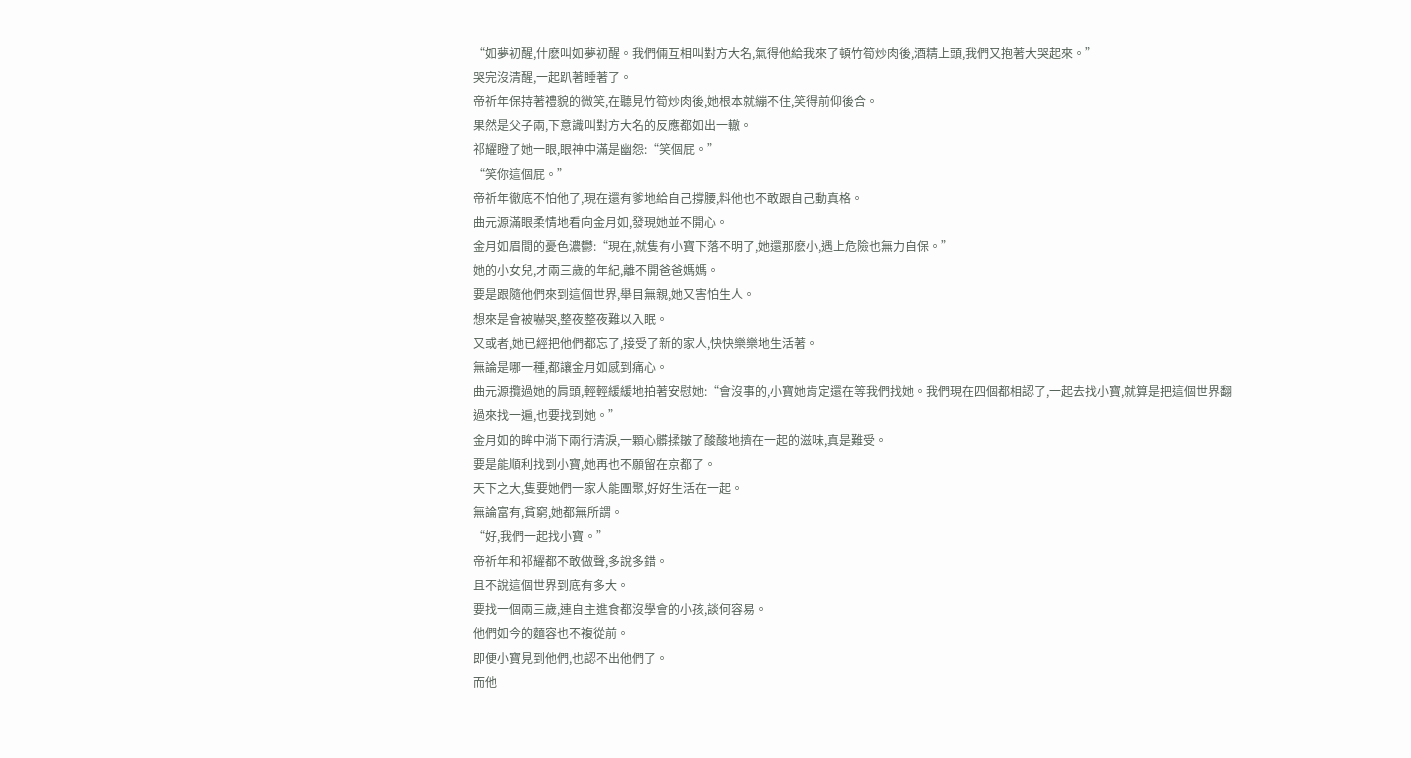“如夢初醒,什麽叫如夢初醒。我們倆互相叫對方大名,氣得他給我來了頓竹筍炒肉後,酒精上頭,我們又抱著大哭起來。”
哭完沒清醒,一起趴著睡著了。
帝祈年保持著禮貌的微笑,在聽見竹筍炒肉後,她根本就繃不住,笑得前仰後合。
果然是父子兩,下意識叫對方大名的反應都如出一轍。
祁耀瞪了她一眼,眼神中滿是幽怨:“笑個屁。”
“笑你這個屁。”
帝祈年徹底不怕他了,現在還有爹地給自己撐腰,料他也不敢跟自己動真格。
曲元源滿眼柔情地看向金月如,發現她並不開心。
金月如眉間的憂色濃鬱:“現在,就隻有小寶下落不明了,她還那麽小,遇上危險也無力自保。”
她的小女兒,才兩三歲的年紀,離不開爸爸媽媽。
要是跟隨他們來到這個世界,舉目無親,她又害怕生人。
想來是會被嚇哭,整夜整夜難以入眠。
又或者,她已經把他們都忘了,接受了新的家人,快快樂樂地生活著。
無論是哪一種,都讓金月如感到痛心。
曲元源攬過她的肩頭,輕輕緩緩地拍著安慰她:“會沒事的,小寶她肯定還在等我們找她。我們現在四個都相認了,一起去找小寶,就算是把這個世界翻過來找一遍,也要找到她。”
金月如的眸中淌下兩行清淚,一顆心髒揉皺了酸酸地擠在一起的滋味,真是難受。
要是能順利找到小寶,她再也不願留在京都了。
天下之大,隻要她們一家人能團聚,好好生活在一起。
無論富有,貧窮,她都無所謂。
“好,我們一起找小寶。”
帝祈年和祁耀都不敢做聲,多說多錯。
且不說這個世界到底有多大。
要找一個兩三歲,連自主進食都沒學會的小孩,談何容易。
他們如今的麵容也不複從前。
即便小寶見到他們,也認不出他們了。
而他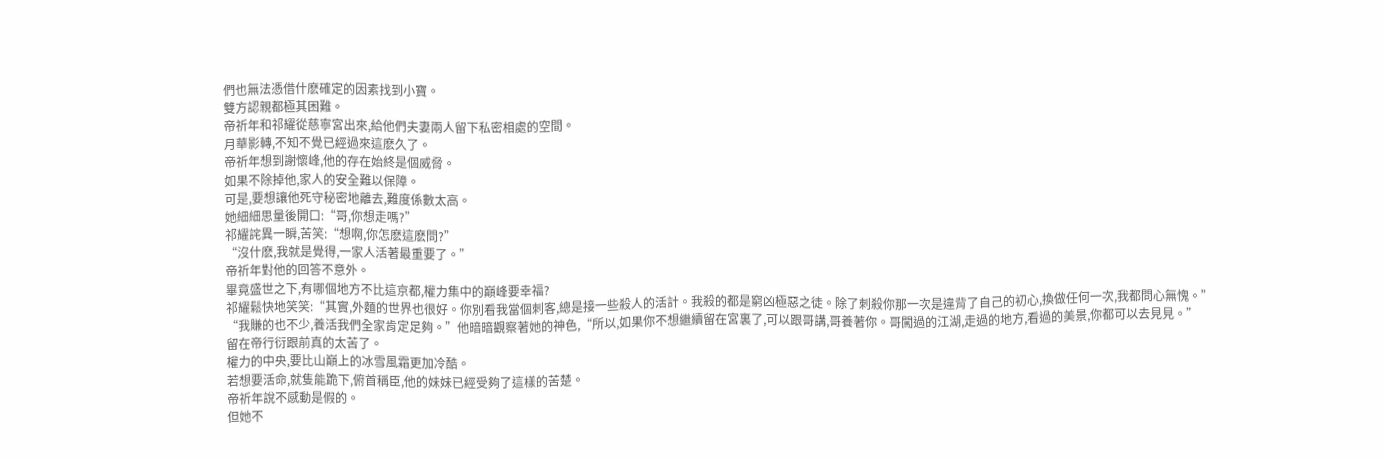們也無法憑借什麽確定的因素找到小寶。
雙方認親都極其困難。
帝祈年和祁耀從慈寧宮出來,給他們夫妻兩人留下私密相處的空間。
月華影轉,不知不覺已經過來這麽久了。
帝祈年想到謝懷峰,他的存在始終是個威脅。
如果不除掉他,家人的安全難以保障。
可是,要想讓他死守秘密地離去,難度係數太高。
她細細思量後開口:“哥,你想走嗎?”
祁耀詫異一瞬,苦笑:“想啊,你怎麽這麽問?”
“沒什麽,我就是覺得,一家人活著最重要了。”
帝祈年對他的回答不意外。
畢竟盛世之下,有哪個地方不比這京都,權力集中的巔峰要幸福?
祁耀鬆快地笑笑:“其實,外麵的世界也很好。你別看我當個刺客,總是接一些殺人的活計。我殺的都是窮凶極惡之徒。除了刺殺你那一次是違背了自己的初心,換做任何一次,我都問心無愧。”
“我賺的也不少,養活我們全家肯定足夠。”他暗暗觀察著她的神色,“所以,如果你不想繼續留在宮裏了,可以跟哥講,哥養著你。哥闖過的江湖,走過的地方,看過的美景,你都可以去見見。”
留在帝行衍跟前真的太苦了。
權力的中央,要比山巔上的冰雪風霜更加冷酷。
若想要活命,就隻能跪下,俯首稱臣,他的妹妹已經受夠了這樣的苦楚。
帝祈年說不感動是假的。
但她不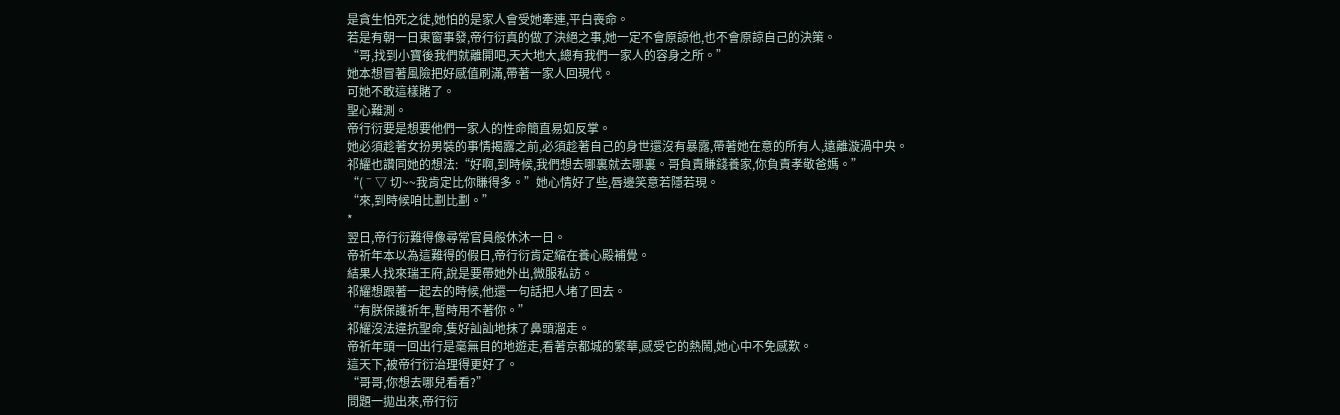是貪生怕死之徒,她怕的是家人會受她牽連,平白喪命。
若是有朝一日東窗事發,帝行衍真的做了決絕之事,她一定不會原諒他,也不會原諒自己的決策。
“哥,找到小寶後我們就離開吧,天大地大,總有我們一家人的容身之所。”
她本想冒著風險把好感值刷滿,帶著一家人回現代。
可她不敢這樣賭了。
聖心難測。
帝行衍要是想要他們一家人的性命簡直易如反掌。
她必須趁著女扮男裝的事情揭露之前,必須趁著自己的身世還沒有暴露,帶著她在意的所有人,遠離漩渦中央。
祁耀也讚同她的想法:“好啊,到時候,我們想去哪裏就去哪裏。哥負責賺錢養家,你負責孝敬爸媽。”
“(ˉ▽ 切~~我肯定比你賺得多。”她心情好了些,唇邊笑意若隱若現。
“來,到時候咱比劃比劃。”
*
翌日,帝行衍難得像尋常官員般休沐一日。
帝祈年本以為這難得的假日,帝行衍肯定縮在養心殿補覺。
結果人找來瑞王府,說是要帶她外出,微服私訪。
祁耀想跟著一起去的時候,他還一句話把人堵了回去。
“有朕保護祈年,暫時用不著你。”
祁耀沒法違抗聖命,隻好訕訕地抹了鼻頭溜走。
帝祈年頭一回出行是毫無目的地遊走,看著京都城的繁華,感受它的熱鬧,她心中不免感歎。
這天下,被帝行衍治理得更好了。
“哥哥,你想去哪兒看看?”
問題一拋出來,帝行衍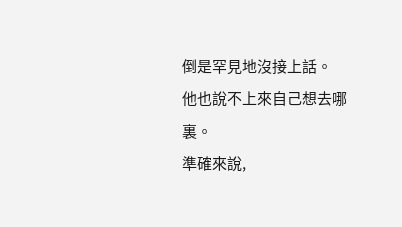倒是罕見地沒接上話。
他也說不上來自己想去哪裏。
準確來說,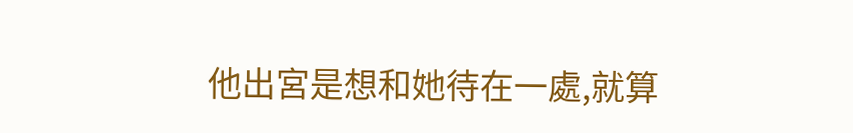他出宮是想和她待在一處,就算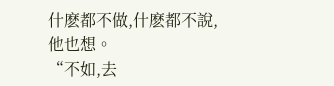什麽都不做,什麽都不說,他也想。
“不如,去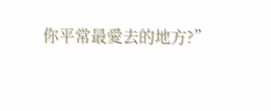你平常最愛去的地方?”